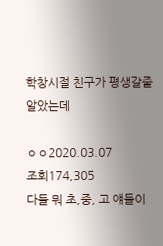학창시절 친구가 평생갈줄 알았는데

ㅇㅇ2020.03.07
조회174,305
다들 뭐 초,중, 고 얘들이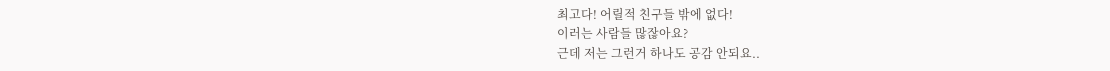최고다! 어릴적 친구들 밖에 없다!
이러는 사람들 많잖아요?
근데 저는 그런거 하나도 공감 안되요..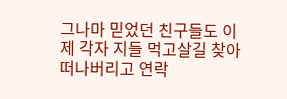그나마 믿었던 친구들도 이제 각자 지들 먹고살길 찾아 떠나버리고 연락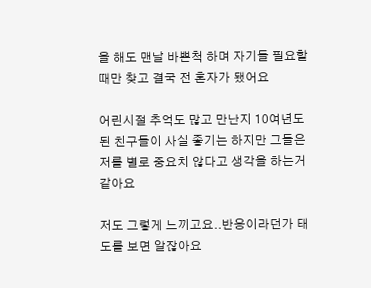을 해도 맨날 바쁜척 하며 자기들 필요할때만 찾고 결국 전 혼자가 됐어요

어린시절 추억도 많고 만난지 10여년도 된 친구들이 사실 좋기는 하지만 그들은 저를 별로 중요치 않다고 생각을 하는거 같아요

저도 그렇게 느끼고요..반응이라던가 태도를 보면 알잖아요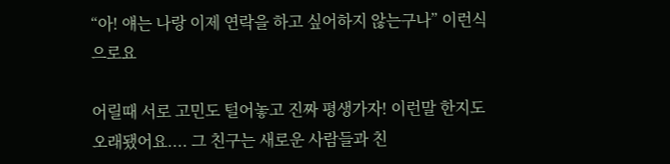“아! 얘는 나랑 이제 연락을 하고 싶어하지 않는구나” 이런식으로요

어릴때 서로 고민도 털어놓고 진짜 평생가자! 이런말 한지도 오래됐어요.... 그 친구는 새로운 사람들과 친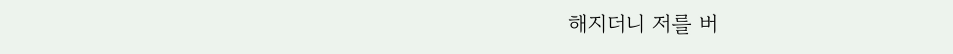해지더니 저를 버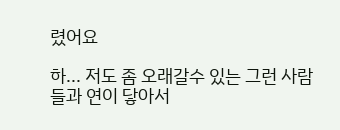렸어요

하... 저도 좀 오래갈수 있는 그런 사람들과 연이 닿아서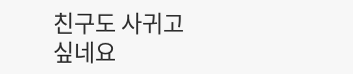친구도 사귀고 싶네요